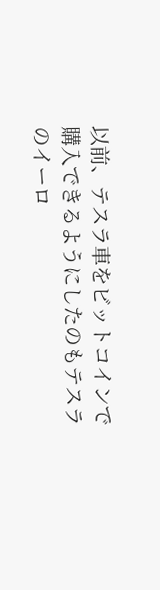以前、テスラ車をビットコインで購入できるようにしたのもテスラのイーロ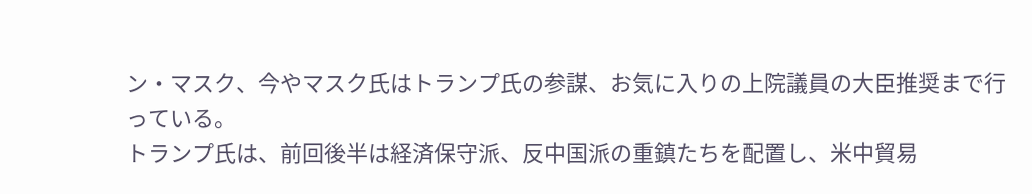ン・マスク、今やマスク氏はトランプ氏の参謀、お気に入りの上院議員の大臣推奨まで行っている。
トランプ氏は、前回後半は経済保守派、反中国派の重鎮たちを配置し、米中貿易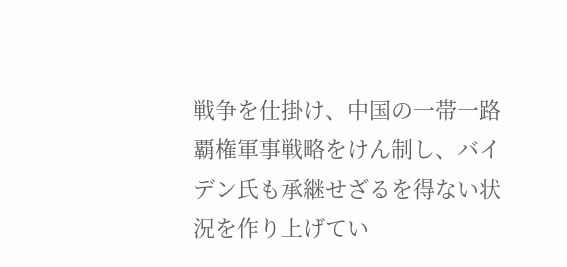戦争を仕掛け、中国の一帯一路覇権軍事戦略をけん制し、バイデン氏も承継せざるを得ない状況を作り上げてい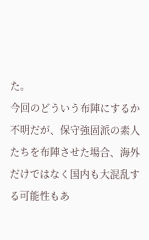た。
今回のどういう布陣にするか不明だが、保守強固派の素人たちを布陣させた場合、海外だけではなく国内も大混乱する可能性もあ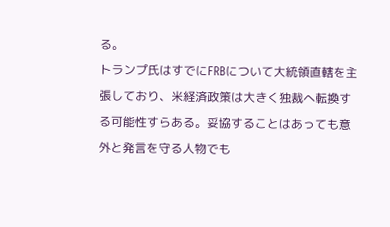る。
トランプ氏はすでにFRBについて大統領直轄を主張しており、米経済政策は大きく独裁へ転換する可能性すらある。妥協することはあっても意外と発言を守る人物でも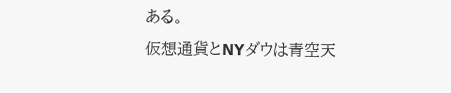ある。
仮想通貨とNYダウは青空天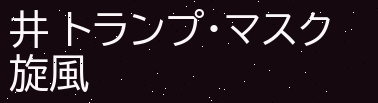井 トランプ・マスク旋風